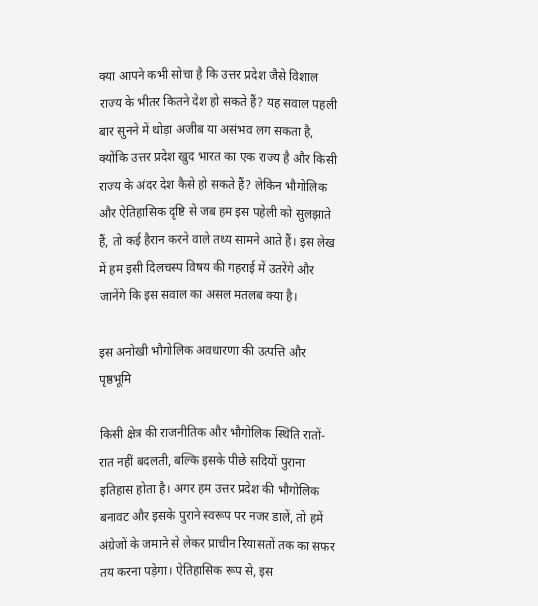क्या आपने कभी सोचा है कि उत्तर प्रदेश जैसे विशाल राज्य के भीतर कितने देश हो सकते हैं? यह सवाल पहली बार सुनने में थोड़ा अजीब या असंभव लग सकता है, क्योंकि उत्तर प्रदेश खुद भारत का एक राज्य है और किसी राज्य के अंदर देश कैसे हो सकते हैं? लेकिन भौगोलिक और ऐतिहासिक दृष्टि से जब हम इस पहेली को सुलझाते हैं, तो कई हैरान करने वाले तथ्य सामने आते हैं। इस लेख में हम इसी दिलचस्प विषय की गहराई में उतरेंगे और जानेंगे कि इस सवाल का असल मतलब क्या है।

इस अनोखी भौगोलिक अवधारणा की उत्पत्ति और पृष्ठभूमि

किसी क्षेत्र की राजनीतिक और भौगोलिक स्थिति रातों-रात नहीं बदलती, बल्कि इसके पीछे सदियों पुराना इतिहास होता है। अगर हम उत्तर प्रदेश की भौगोलिक बनावट और इसके पुराने स्वरूप पर नजर डालें, तो हमें अंग्रेजों के जमाने से लेकर प्राचीन रियासतों तक का सफर तय करना पड़ेगा। ऐतिहासिक रूप से, इस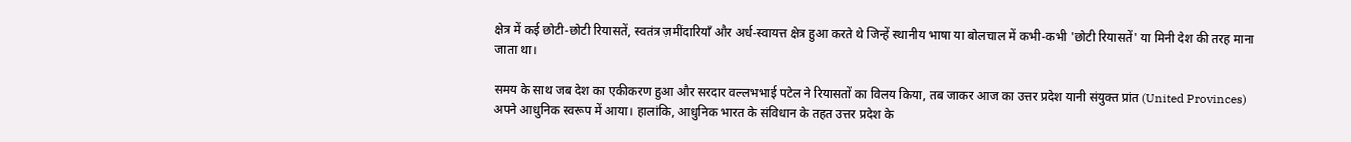क्षेत्र में कई छोटी-छोटी रियासतें, स्वतंत्र ज़मींदारियाँ और अर्ध-स्वायत्त क्षेत्र हुआ करते थे जिन्हें स्थानीय भाषा या बोलचाल में कभी-कभी 'छोटी रियासतें' या मिनी देश की तरह माना जाता था।

समय के साथ जब देश का एकीकरण हुआ और सरदार वल्लभभाई पटेल ने रियासतों का विलय किया, तब जाकर आज का उत्तर प्रदेश यानी संयुक्त प्रांत (United Provinces) अपने आधुनिक स्वरूप में आया। हालांकि, आधुनिक भारत के संविधान के तहत उत्तर प्रदेश के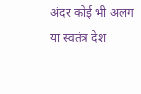अंदर कोई भी अलग या स्वतंत्र देश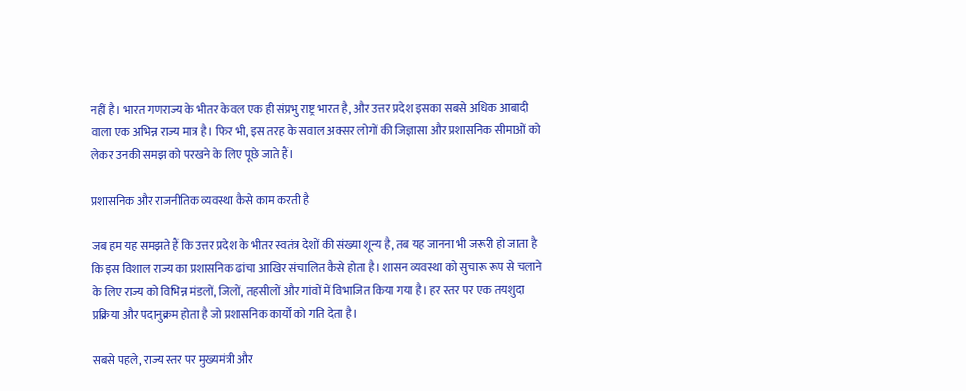नहीं है। भारत गणराज्य के भीतर केवल एक ही संप्रभु राष्ट्र भारत है, और उत्तर प्रदेश इसका सबसे अधिक आबादी वाला एक अभिन्न राज्य मात्र है। फिर भी, इस तरह के सवाल अक्सर लोगों की जिज्ञासा और प्रशासनिक सीमाओं को लेकर उनकी समझ को परखने के लिए पूछे जाते हैं।

प्रशासनिक और राजनीतिक व्यवस्था कैसे काम करती है

जब हम यह समझते हैं कि उत्तर प्रदेश के भीतर स्वतंत्र देशों की संख्या शून्य है, तब यह जानना भी जरूरी हो जाता है कि इस विशाल राज्य का प्रशासनिक ढांचा आखिर संचालित कैसे होता है। शासन व्यवस्था को सुचारू रूप से चलाने के लिए राज्य को विभिन्न मंडलों, जिलों, तहसीलों और गांवों में विभाजित किया गया है। हर स्तर पर एक तयशुदा प्रक्रिया और पदानुक्रम होता है जो प्रशासनिक कार्यों को गति देता है।

सबसे पहले, राज्य स्तर पर मुख्यमंत्री और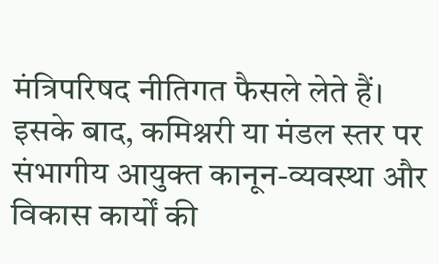मंत्रिपरिषद नीतिगत फैसले लेते हैं। इसके बाद, कमिश्नरी या मंडल स्तर पर संभागीय आयुक्त कानून-व्यवस्था और विकास कार्यों की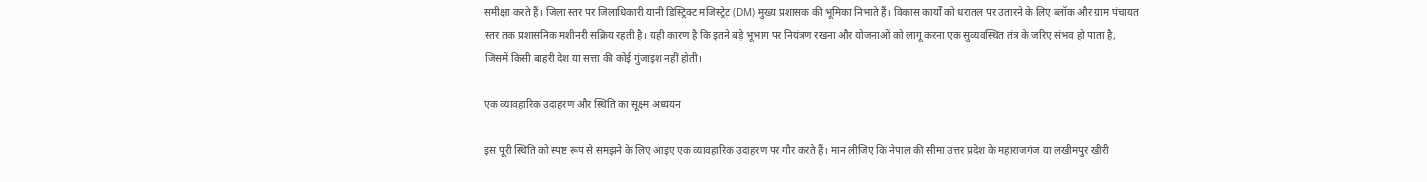समीक्षा करते हैं। जिला स्तर पर जिलाधिकारी यानी डिस्ट्रिक्ट मजिस्ट्रेट (DM) मुख्य प्रशासक की भूमिका निभाते हैं। विकास कार्यों को धरातल पर उतारने के लिए ब्लॉक और ग्राम पंचायत स्तर तक प्रशासनिक मशीनरी सक्रिय रहती है। यही कारण है कि इतने बड़े भूभाग पर नियंत्रण रखना और योजनाओं को लागू करना एक सुव्यवस्थित तंत्र के जरिए संभव हो पाता है, जिसमें किसी बाहरी देश या सत्ता की कोई गुंजाइश नहीं होती।

एक व्यावहारिक उदाहरण और स्थिति का सूक्ष्म अध्ययन

इस पूरी स्थिति को स्पष्ट रूप से समझने के लिए आइए एक व्यावहारिक उदाहरण पर गौर करते हैं। मान लीजिए कि नेपाल की सीमा उत्तर प्रदेश के महाराजगंज या लखीमपुर खीरी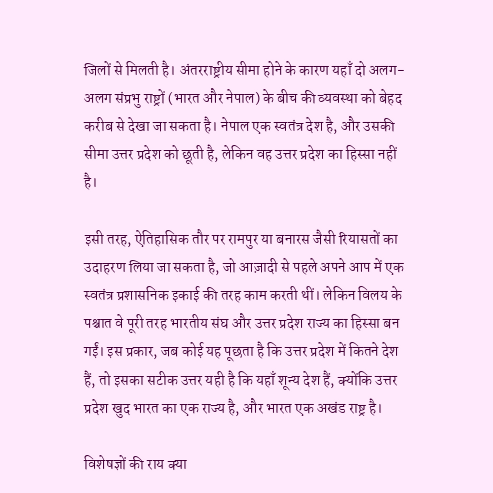जिलों से मिलती है। अंतरराष्ट्रीय सीमा होने के कारण यहाँ दो अलग-अलग संप्रभु राष्ट्रों (भारत और नेपाल) के बीच की व्यवस्था को बेहद करीब से देखा जा सकता है। नेपाल एक स्वतंत्र देश है, और उसकी सीमा उत्तर प्रदेश को छूती है, लेकिन वह उत्तर प्रदेश का हिस्सा नहीं है।

इसी तरह, ऐतिहासिक तौर पर रामपुर या बनारस जैसी रियासतों का उदाहरण लिया जा सकता है, जो आज़ादी से पहले अपने आप में एक स्वतंत्र प्रशासनिक इकाई की तरह काम करती थीं। लेकिन विलय के पश्चात वे पूरी तरह भारतीय संघ और उत्तर प्रदेश राज्य का हिस्सा बन गईं। इस प्रकार, जब कोई यह पूछता है कि उत्तर प्रदेश में कितने देश हैं, तो इसका सटीक उत्तर यही है कि यहाँ शून्य देश हैं, क्योंकि उत्तर प्रदेश खुद भारत का एक राज्य है, और भारत एक अखंड राष्ट्र है।

विशेषज्ञों की राय क्या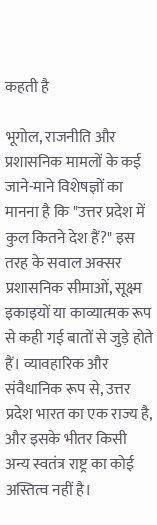कहती है

भूगोल, राजनीति और प्रशासनिक मामलों के कई जाने-माने विशेषज्ञों का मानना है कि "उत्तर प्रदेश में कुल कितने देश हैं?" इस तरह के सवाल अक्सर प्रशासनिक सीमाओं, सूक्ष्म इकाइयों या काव्यात्मक रूप से कही गई बातों से जुड़े होते हैं। व्यावहारिक और संवैधानिक रूप से, उत्तर प्रदेश भारत का एक राज्य है, और इसके भीतर किसी अन्य स्वतंत्र राष्ट्र का कोई अस्तित्व नहीं है।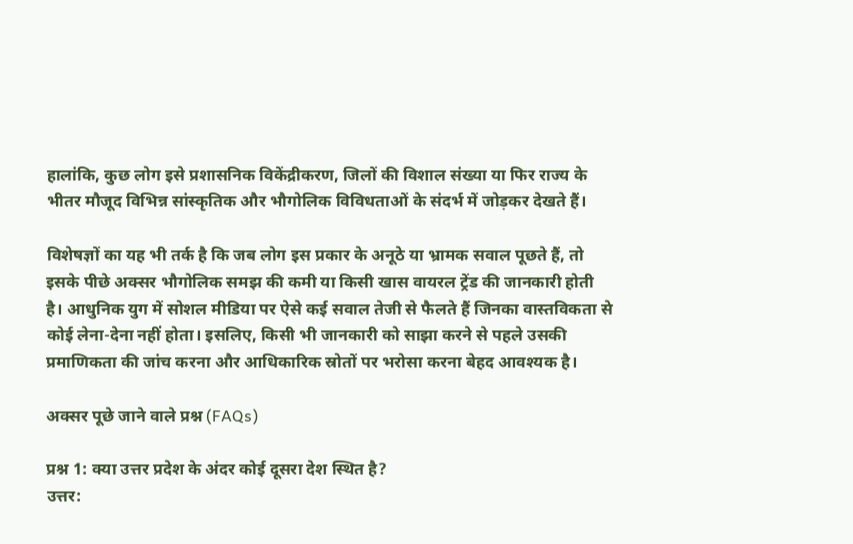हालांकि, कुछ लोग इसे प्रशासनिक विकेंद्रीकरण, जिलों की विशाल संख्या या फिर राज्य के भीतर मौजूद विभिन्न सांस्कृतिक और भौगोलिक विविधताओं के संदर्भ में जोड़कर देखते हैं।

विशेषज्ञों का यह भी तर्क है कि जब लोग इस प्रकार के अनूठे या भ्रामक सवाल पूछते हैं, तो इसके पीछे अक्सर भौगोलिक समझ की कमी या किसी खास वायरल ट्रेंड की जानकारी होती है। आधुनिक युग में सोशल मीडिया पर ऐसे कई सवाल तेजी से फैलते हैं जिनका वास्तविकता से कोई लेना-देना नहीं होता। इसलिए, किसी भी जानकारी को साझा करने से पहले उसकी प्रमाणिकता की जांच करना और आधिकारिक स्रोतों पर भरोसा करना बेहद आवश्यक है।

अक्सर पूछे जाने वाले प्रश्न (FAQs)

प्रश्न 1: क्या उत्तर प्रदेश के अंदर कोई दूसरा देश स्थित है?
उत्तर: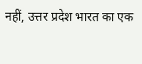नहीं, उत्तर प्रदेश भारत का एक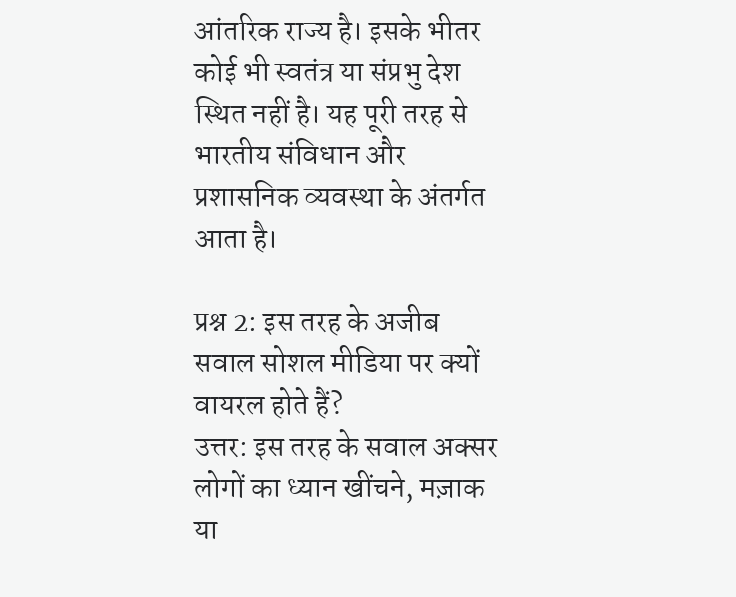आंतरिक राज्य है। इसके भीतर कोई भी स्वतंत्र या संप्रभु देश स्थित नहीं है। यह पूरी तरह से भारतीय संविधान और प्रशासनिक व्यवस्था के अंतर्गत आता है।

प्रश्न 2: इस तरह के अजीब सवाल सोशल मीडिया पर क्यों वायरल होते हैं?
उत्तर: इस तरह के सवाल अक्सर लोगों का ध्यान खींचने, मज़ाक या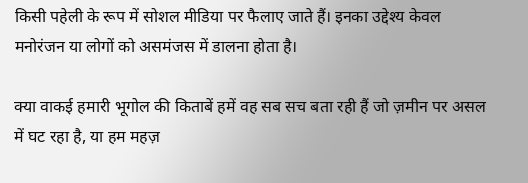किसी पहेली के रूप में सोशल मीडिया पर फैलाए जाते हैं। इनका उद्देश्य केवल मनोरंजन या लोगों को असमंजस में डालना होता है।

क्या वाकई हमारी भूगोल की किताबें हमें वह सब सच बता रही हैं जो ज़मीन पर असल में घट रहा है, या हम महज़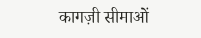कागज़ी सीमाओं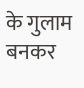के गुलाम बनकर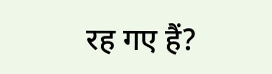रह गए हैं?